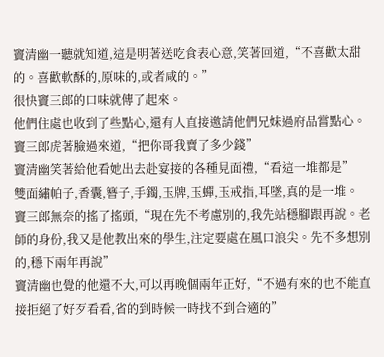竇清幽一聽就知道,這是明著送吃食表心意,笑著回道,“不喜歡太甜的。喜歡軟酥的,原味的,或者咸的。”
很快竇三郎的口味就傳了起來。
他們住處也收到了些點心,還有人直接邀請他們兄妹過府品嘗點心。
竇三郎虎著臉過來道,“把你哥我賣了多少錢”
竇清幽笑著給他看她出去赴宴接的各種見面禮,“看這一堆都是”
雙面繡帕子,香囊,簪子,手鐲,玉牌,玉蟬,玉戒指,耳墜,真的是一堆。
竇三郎無奈的搖了搖頭,“現在先不考慮別的,我先站穩腳跟再說。老師的身份,我又是他教出來的學生,注定要處在風口浪尖。先不多想別的,穩下兩年再說”
竇清幽也覺的他還不大,可以再晚個兩年正好,“不過有來的也不能直接拒絕了好歹看看,省的到時候一時找不到合適的”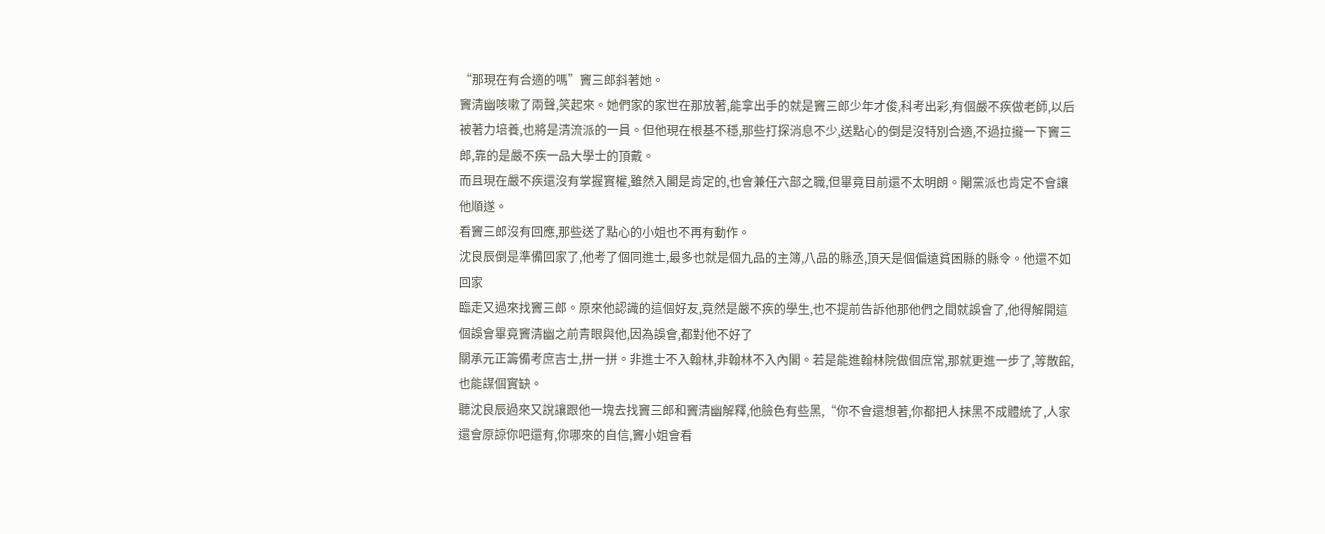“那現在有合適的嗎”竇三郎斜著她。
竇清幽咳嗽了兩聲,笑起來。她們家的家世在那放著,能拿出手的就是竇三郎少年才俊,科考出彩,有個嚴不疾做老師,以后被著力培養,也將是清流派的一員。但他現在根基不穩,那些打探消息不少,送點心的倒是沒特別合適,不過拉攏一下竇三郎,靠的是嚴不疾一品大學士的頂戴。
而且現在嚴不疾還沒有掌握實權,雖然入閣是肯定的,也會兼任六部之職,但畢竟目前還不太明朗。閹黨派也肯定不會讓他順遂。
看竇三郎沒有回應,那些送了點心的小姐也不再有動作。
沈良辰倒是準備回家了,他考了個同進士,最多也就是個九品的主簿,八品的縣丞,頂天是個偏遠貧困縣的縣令。他還不如回家
臨走又過來找竇三郎。原來他認識的這個好友,竟然是嚴不疾的學生,也不提前告訴他那他們之間就誤會了,他得解開這個誤會畢竟竇清幽之前青眼與他,因為誤會,都對他不好了
關承元正籌備考庶吉士,拼一拼。非進士不入翰林,非翰林不入內閣。若是能進翰林院做個庶常,那就更進一步了,等散館,也能謀個實缺。
聽沈良辰過來又說讓跟他一塊去找竇三郎和竇清幽解釋,他臉色有些黑,“你不會還想著,你都把人抹黑不成體統了,人家還會原諒你吧還有,你哪來的自信,竇小姐會看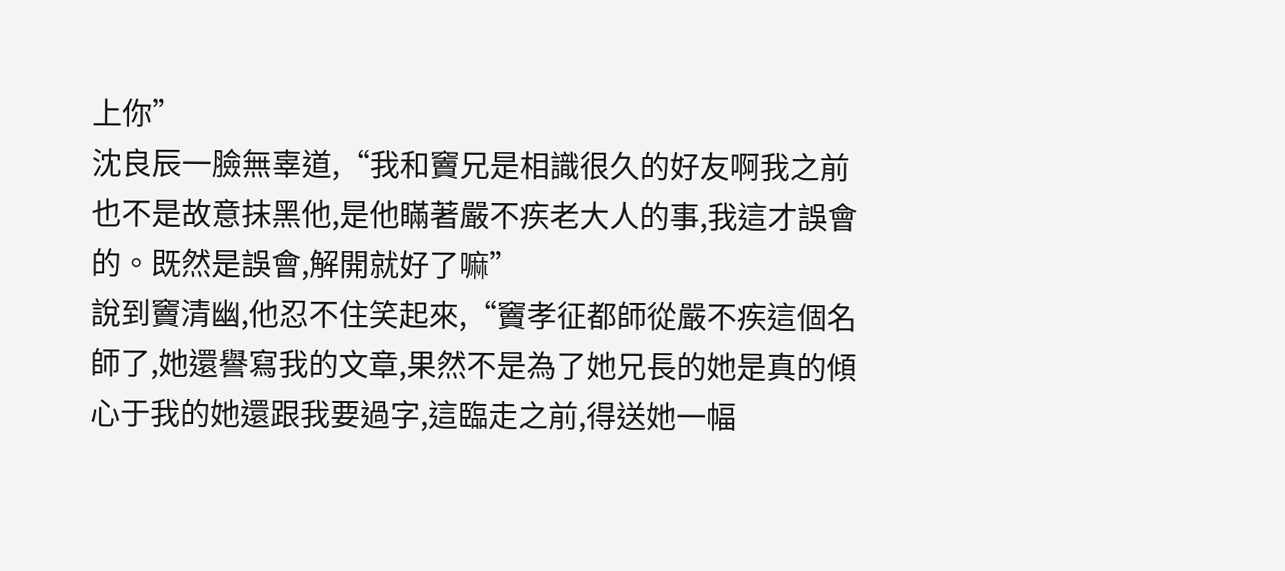上你”
沈良辰一臉無辜道,“我和竇兄是相識很久的好友啊我之前也不是故意抹黑他,是他瞞著嚴不疾老大人的事,我這才誤會的。既然是誤會,解開就好了嘛”
說到竇清幽,他忍不住笑起來,“竇孝征都師從嚴不疾這個名師了,她還譽寫我的文章,果然不是為了她兄長的她是真的傾心于我的她還跟我要過字,這臨走之前,得送她一幅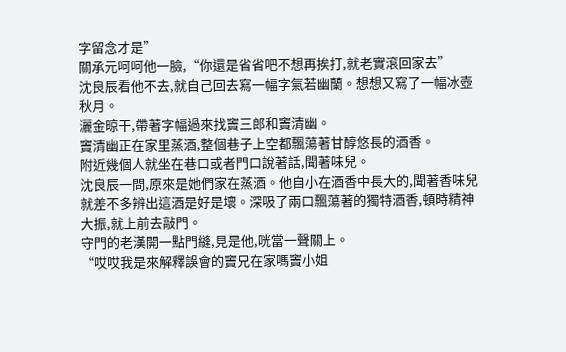字留念才是”
關承元呵呵他一臉,“你還是省省吧不想再挨打,就老實滾回家去”
沈良辰看他不去,就自己回去寫一幅字氣若幽蘭。想想又寫了一幅冰壺秋月。
灑金晾干,帶著字幅過來找竇三郎和竇清幽。
竇清幽正在家里蒸酒,整個巷子上空都飄蕩著甘醇悠長的酒香。
附近幾個人就坐在巷口或者門口說著話,聞著味兒。
沈良辰一問,原來是她們家在蒸酒。他自小在酒香中長大的,聞著香味兒就差不多辨出這酒是好是壞。深吸了兩口飄蕩著的獨特酒香,頓時精神大振,就上前去敲門。
守門的老漢開一點門縫,見是他,咣當一聲關上。
“哎哎我是來解釋誤會的竇兄在家嗎竇小姐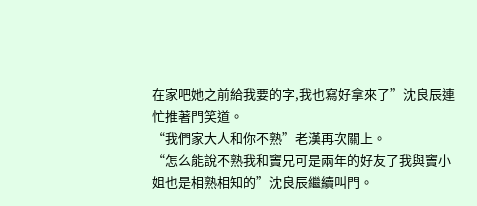在家吧她之前給我要的字,我也寫好拿來了”沈良辰連忙推著門笑道。
“我們家大人和你不熟”老漢再次關上。
“怎么能說不熟我和竇兄可是兩年的好友了我與竇小姐也是相熟相知的”沈良辰繼續叫門。